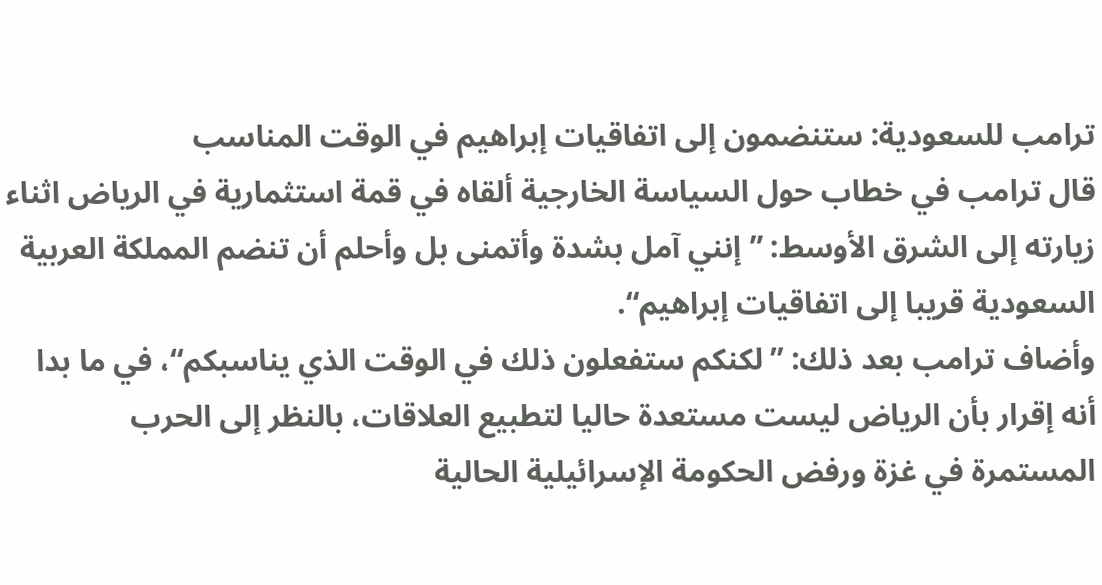ترامب للسعودية: ستنضمون إلى اتفاقيات إبراهيم في الوقت المناسب
قال ترامب في خطاب حول السياسة الخارجية ألقاه في قمة استثمارية في الرياض اثناء زيارته إلى الشرق الأوسط: ”إنني آمل بشدة وأتمنى بل وأحلم أن تنضم المملكة العربية السعودية قريبا إلى اتفاقيات إبراهيم“.
وأضاف ترامب بعد ذلك: ”لكنكم ستفعلون ذلك في الوقت الذي يناسبكم“، في ما بدا أنه إقرار بأن الرياض ليست مستعدة حاليا لتطبيع العلاقات، بالنظر إلى الحرب المستمرة في غزة ورفض الحكومة الإسرائيلية الحالية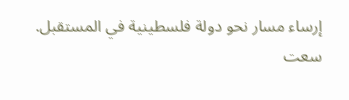إرساء مسار نحو دولة فلسطينية في المستقبل.
سعت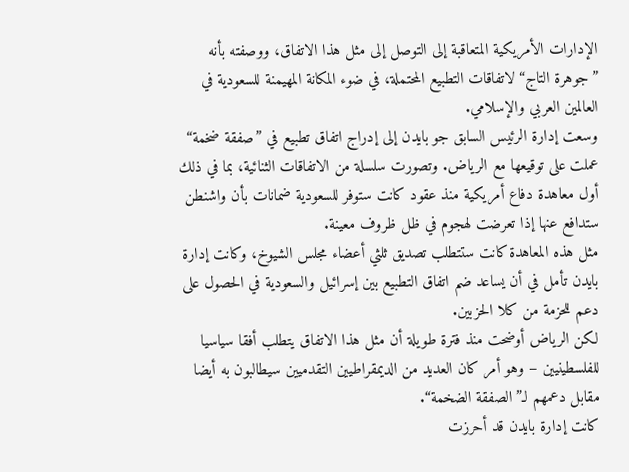الإدارات الأمريكية المتعاقبة إلى التوصل إلى مثل هذا الاتفاق، ووصفته بأنه ”جوهرة التاج“ لاتفاقات التطبيع المحتملة، في ضوء المكانة المهيمنة للسعودية في العالمين العربي والإسلامي.
وسعت إدارة الرئيس السابق جو بايدن إلى إدراج اتفاق تطبيع في ”صفقة ضخمة“ عملت على توقيعها مع الرياض. وتصورت سلسلة من الاتفاقات الثنائية، بما في ذلك أول معاهدة دفاع أمريكية منذ عقود كانت ستوفر للسعودية ضمانات بأن واشنطن ستدافع عنها إذا تعرضت لهجوم في ظل ظروف معينة.
مثل هذه المعاهدة كانت ستتطلب تصديق ثلثي أعضاء مجلس الشيوخ، وكانت إدارة بايدن تأمل في أن يساعد ضم اتفاق التطبيع بين إسرائيل والسعودية في الحصول على دعم للحزمة من كلا الحزبين.
لكن الرياض أوضحت منذ فترة طويلة أن مثل هذا الاتفاق يتطلب أفقا سياسيا للفلسطينيين – وهو أمر كان العديد من الديمقراطيين التقدميين سيطالبون به أيضا مقابل دعمهم لـ”الصفقة الضخمة“.
كانت إدارة بايدن قد أحرزت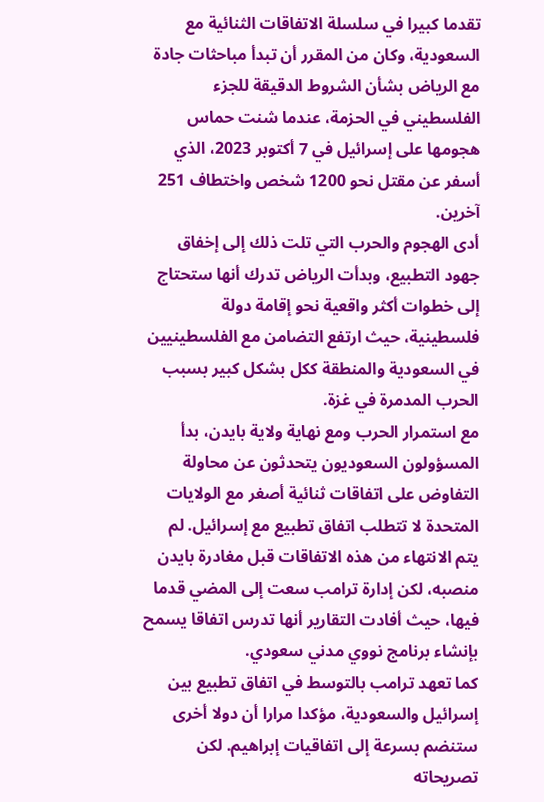تقدما كبيرا في سلسلة الاتفاقات الثنائية مع السعودية، وكان من المقرر أن تبدأ مباحثات جادة مع الرياض بشأن الشروط الدقيقة للجزء الفلسطيني في الحزمة، عندما شنت حماس هجومها على إسرائيل في 7 أكتوبر 2023، الذي أسفر عن مقتل نحو 1200 شخص واختطاف 251 آخرين.
أدى الهجوم والحرب التي تلت ذلك إلى إخفاق جهود التطبيع، وبدأت الرياض تدرك أنها ستحتاج إلى خطوات أكثر واقعية نحو إقامة دولة فلسطينية، حيث ارتفع التضامن مع الفلسطينيين في السعودية والمنطقة ككل بشكل كبير بسبب الحرب المدمرة في غزة.
مع استمرار الحرب ومع نهاية ولاية بايدن، بدأ المسؤولون السعوديون يتحدثون عن محاولة التفاوض على اتفاقات ثنائية أصغر مع الولايات المتحدة لا تتطلب اتفاق تطبيع مع إسرائيل. لم يتم الانتهاء من هذه الاتفاقات قبل مغادرة بايدن منصبه، لكن إدارة ترامب سعت إلى المضي قدما فيها، حيث أفادت التقارير أنها تدرس اتفاقا يسمح بإنشاء برنامج نووي مدني سعودي.
كما تعهد ترامب بالتوسط في اتفاق تطبيع بين إسرائيل والسعودية، مؤكدا مرارا أن دولا أخرى ستنضم بسرعة إلى اتفاقيات إبراهيم. لكن تصريحاته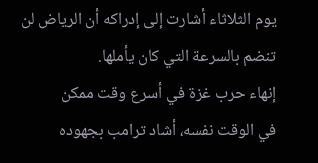يوم الثلاثاء أشارت إلى إدراكه أن الرياض لن تنضم بالسرعة التي كان يأملها.
إنهاء حرب غزة في أسرع وقت ممكن
في الوقت نفسه، أشاد ترامب بجهوده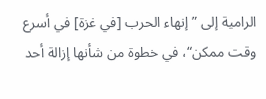الرامية إلى ”إنهاء الحرب [في غزة] في أسرع وقت ممكن“، في خطوة من شأنها إزالة أحد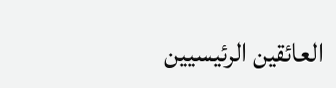العائقين الرئيسيين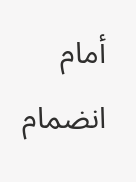أمام انضمام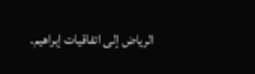الرياض إلى اتفاقيات إبراهيم.